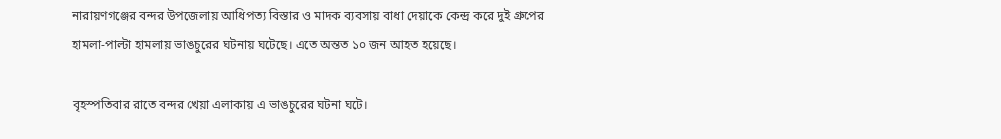নারায়ণগঞ্জের বন্দর উপজেলায় আধিপত্য বিস্তার ও মাদক ব্যবসায় বাধা দেয়াকে কেন্দ্র করে দুই গ্রুপের হামলা-পাল্টা হামলায় ভাঙচুরের ঘটনায় ঘটেছে। এতে অন্তত ১০ জন আহত হয়েছে।

বৃহস্পতিবার রাতে বন্দর খেয়া এলাকায় এ ভাঙচুরের ঘটনা ঘটে।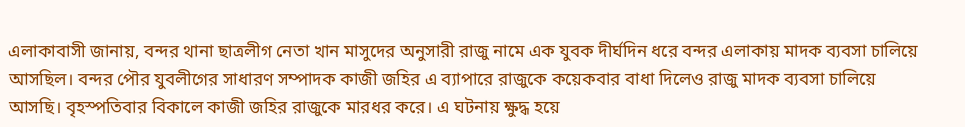এলাকাবাসী জানায়, বন্দর থানা ছাত্রলীগ নেতা খান মাসুদের অনুসারী রাজু নামে এক যুবক দীর্ঘদিন ধরে বন্দর এলাকায় মাদক ব্যবসা চালিয়ে আসছিল। বন্দর পৌর যুবলীগের সাধারণ সম্পাদক কাজী জহির এ ব্যাপারে রাজুকে কয়েকবার বাধা দিলেও রাজু মাদক ব্যবসা চালিয়ে আসছি। বৃহস্পতিবার বিকালে কাজী জহির রাজুকে মারধর করে। এ ঘটনায় ক্ষুদ্ধ হয়ে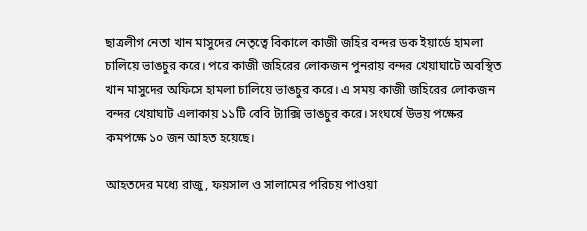ছাত্রলীগ নেতা খান মাসুদের নেতৃত্বে বিকালে কাজী জহির বন্দর ডক ইয়ার্ডে হামলা চালিয়ে ভাঙচুর করে। পরে কাজী জহিরের লোকজন পুনরায় বন্দর খেয়াঘাটে অবস্থিত খান মাসুদের অফিসে হামলা চালিয়ে ভাঙচুর করে। এ সময় কাজী জহিরের লোকজন বন্দর খেয়াঘাট এলাকায় ১১টি বেবি ট্যাক্সি ভাঙচুর করে। সংঘর্ষে উভয় পক্ষের কমপক্ষে ১০ জন আহত হয়েছে।

আহতদের মধ্যে রাজু, ফয়সাল ও সালামের পরিচয় পাওয়া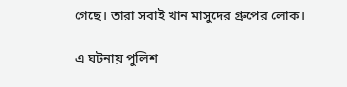গেছে। তারা সবাই খান মাসুদের গ্রুপের লোক।

এ ঘটনায় পুলিশ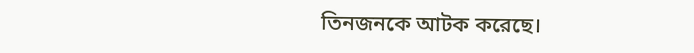তিনজনকে আটক করেছে।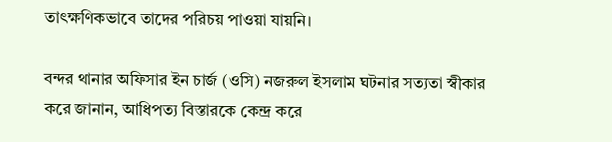তাৎক্ষণিকভাবে তাদের পরিচয় পাওয়া যায়নি।

বন্দর থানার অফিসার ইন চার্জ (ওসি) নজরুল ইসলাম ঘটনার সত্যতা স্বীকার করে জানান, আধিপত্য বিস্তারকে কেন্দ্র করে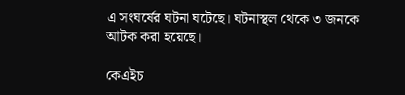এ সংঘর্ষের ঘটনা ঘটেছে। ঘটনাস্থল থেকে ৩ জনকে আটক করা হয়েছে।

কেএইচ